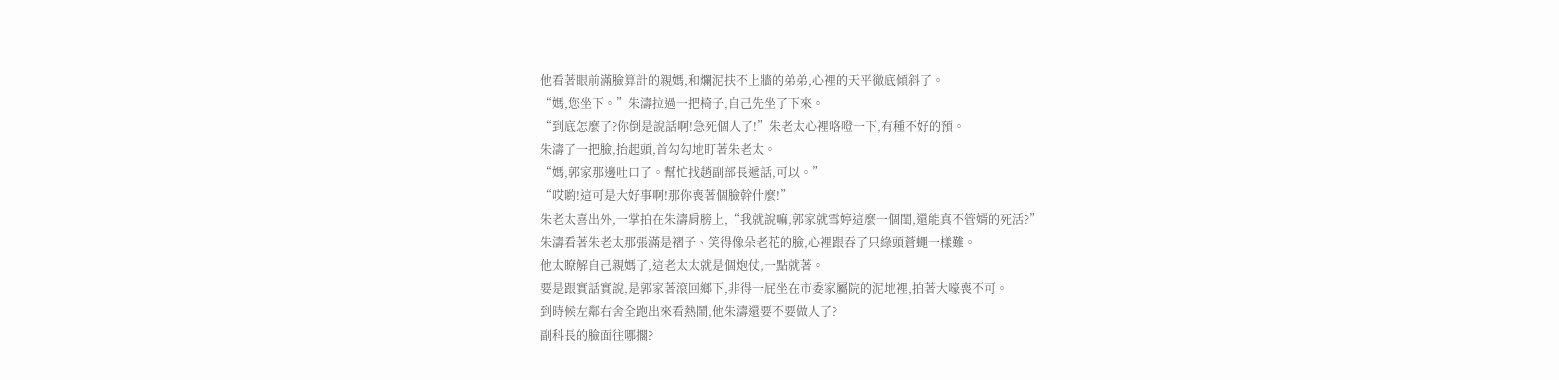他看著眼前滿臉算計的親媽,和爛泥扶不上牆的弟弟,心裡的天平徹底傾斜了。
“媽,您坐下。”朱濤拉過一把椅子,自己先坐了下來。
“到底怎麼了?你倒是說話啊!急死個人了!”朱老太心裡咯噔一下,有種不好的預。
朱濤了一把臉,抬起頭,首勾勾地盯著朱老太。
“媽,郭家那邊吐口了。幫忙找趙副部長遞話,可以。”
“哎喲!這可是大好事啊!那你喪著個臉幹什麼!”
朱老太喜出外,一掌拍在朱濤肩膀上,“我就說嘛,郭家就雪婷這麼一個閨,還能真不管婿的死活?”
朱濤看著朱老太那張滿是褶子、笑得像朵老花的臉,心裡跟吞了只綠頭蒼蠅一樣難。
他太瞭解自己親媽了,這老太太就是個炮仗,一點就著。
要是跟實話實說,是郭家著滾回鄉下,非得一屁坐在市委家屬院的泥地裡,拍著大嚎喪不可。
到時候左鄰右舍全跑出來看熱鬧,他朱濤還要不要做人了?
副科長的臉面往哪擱?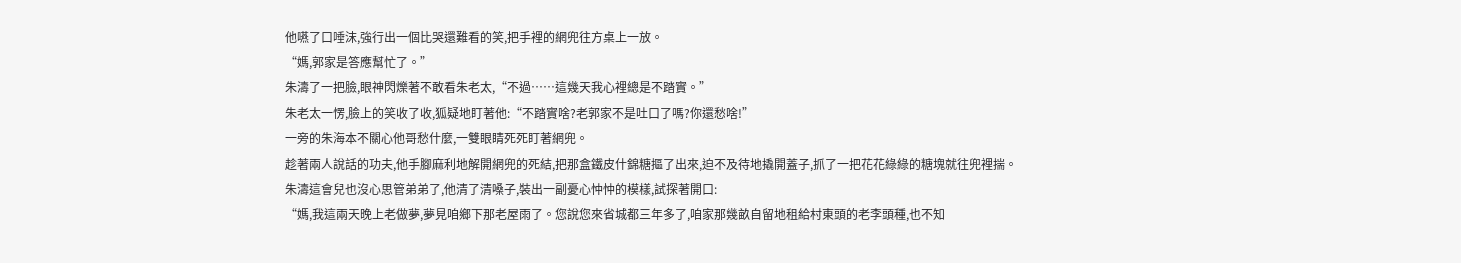他嚥了口唾沫,強行出一個比哭還難看的笑,把手裡的網兜往方桌上一放。
“媽,郭家是答應幫忙了。”
朱濤了一把臉,眼神閃爍著不敢看朱老太,“不過……這幾天我心裡總是不踏實。”
朱老太一愣,臉上的笑收了收,狐疑地盯著他:“不踏實啥?老郭家不是吐口了嗎?你還愁啥!”
一旁的朱海本不關心他哥愁什麼,一雙眼睛死死盯著網兜。
趁著兩人說話的功夫,他手腳麻利地解開網兜的死結,把那盒鐵皮什錦糖摳了出來,迫不及待地撬開蓋子,抓了一把花花綠綠的糖塊就往兜裡揣。
朱濤這會兒也沒心思管弟弟了,他清了清嗓子,裝出一副憂心忡忡的模樣,試探著開口:
“媽,我這兩天晚上老做夢,夢見咱鄉下那老屋雨了。您說您來省城都三年多了,咱家那幾畝自留地租給村東頭的老李頭種,也不知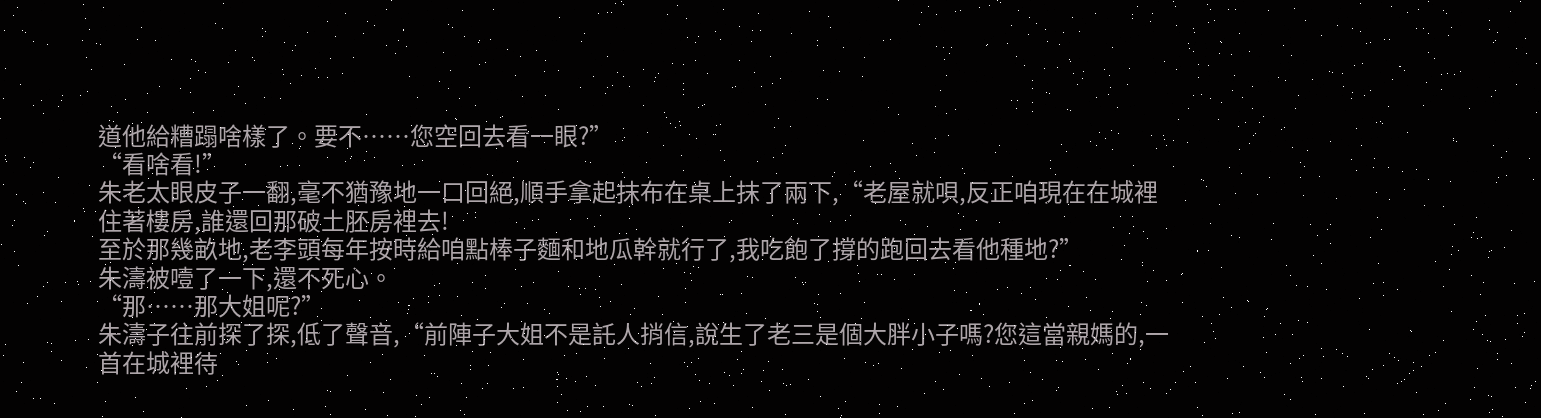道他給糟蹋啥樣了。要不……您空回去看一眼?”
“看啥看!”
朱老太眼皮子一翻,毫不猶豫地一口回絕,順手拿起抹布在桌上抹了兩下,“老屋就唄,反正咱現在在城裡住著樓房,誰還回那破土胚房裡去!
至於那幾畝地,老李頭每年按時給咱點棒子麵和地瓜幹就行了,我吃飽了撐的跑回去看他種地?”
朱濤被噎了一下,還不死心。
“那……那大姐呢?”
朱濤子往前探了探,低了聲音,“前陣子大姐不是託人捎信,說生了老三是個大胖小子嗎?您這當親媽的,一首在城裡待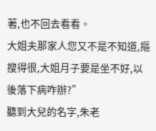著,也不回去看看。
大姐夫那家人您又不是不知道,摳搜得很,大姐月子要是坐不好,以後落下病咋辦?”
聽到大兒的名字,朱老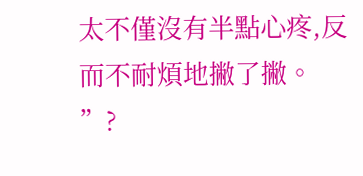太不僅沒有半點心疼,反而不耐煩地撇了撇。
”?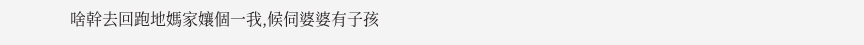啥幹去回跑地媽家孃個一我,候伺婆婆有子孩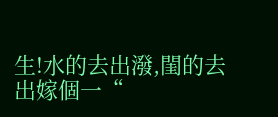生!水的去出潑,閨的去出嫁個一“